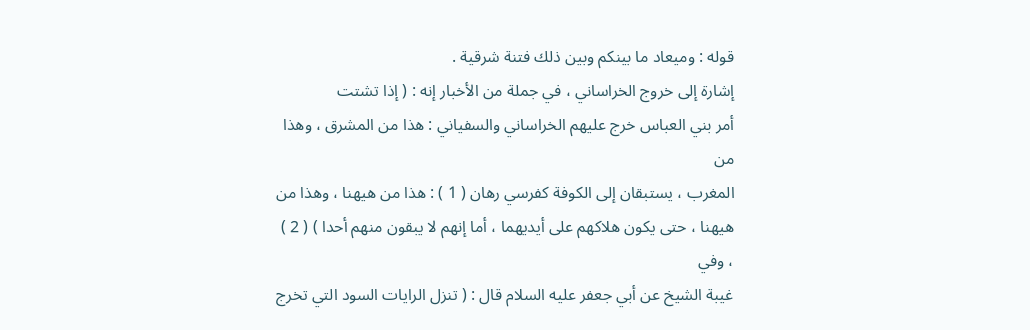قوله : وميعاد ما بينكم وبين ذلك فتنة شرقية .
إشارة إلى خروج الخراساني ، في جملة من الأخبار إنه : ( إذا تشتت
أمر بني العباس خرج عليهم الخراساني والسفياني : هذا من المشرق ، وهذا من
المغرب ، يستبقان إلى الكوفة كفرسي رهان ( 1 ) : هذا من هيهنا ، وهذا من
هيهنا ، حتى يكون هلاكهم على أيديهما ، أما إنهم لا يبقون منهم أحدا ) ( 2 ) ، وفي
غيبة الشيخ عن أبي جعفر عليه السلام قال : ( تنزل الرايات السود التي تخرج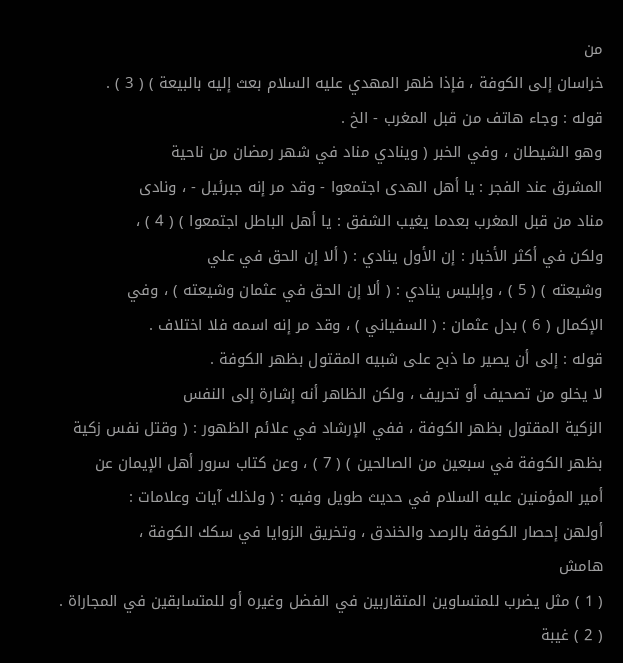من
خراسان إلى الكوفة ، فإذا ظهر المهدي عليه السلام بعث إليه بالبيعة ) ( 3 ) .
قوله : وجاء هاتف من قبل المغرب - الخ .
وهو الشيطان ، وفي الخبر ( وينادي مناد في شهر رمضان من ناحية
المشرق عند الفجر : يا أهل الهدى اجتمعوا - وقد مر إنه جبرئيل - ، ونادى
مناد من قبل المغرب بعدما يغيب الشفق : يا أهل الباطل اجتمعوا ) ( 4 ) ،
ولكن في أكثر الأخبار : إن الأول ينادي : ( ألا إن الحق في علي
وشيعته ) ( 5 ) ، وإبليس ينادي : ( ألا إن الحق في عثمان وشيعته ) ، وفي
الإكمال ( 6 ) بدل عثمان : ( السفياني ) ، وقد مر إنه اسمه فلا اختلاف .
قوله : إلى أن يصير ما ذبح على شبيه المقتول بظهر الكوفة .
لا يخلو من تصحيف أو تحريف ، ولكن الظاهر أنه إشارة إلى النفس
الزكية المقتول بظهر الكوفة ، ففي الإرشاد في علائم الظهور : ( وقتل نفس زكية
بظهر الكوفة في سبعين من الصالحين ) ( 7 ) ، وعن كتاب سرور أهل الإيمان عن
أمير المؤمنين عليه السلام في حديث طويل وفيه : ( ولذلك آيات وعلامات :
أولهن إحصار الكوفة بالرصد والخندق ، وتخريق الزوايا في سكك الكوفة ،
هامش
( 1 ) مثل يضرب للمتساوين المتقاربين في الفضل وغيره أو للمتسابقين في المجاراة .
( 2 ) غيبة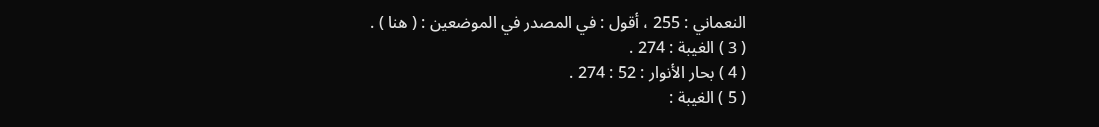النعماني : 255 ، أقول : في المصدر في الموضعين : ( هنا ) .
( 3 ) الغيبة : 274 .
( 4 ) بحار الأنوار : 52 : 274 .
( 5 ) الغيبة :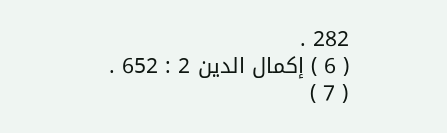282 .
( 6 ) إكمال الدين 2 : 652 .
( 7 )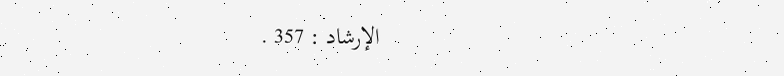الإرشاد : 357 .